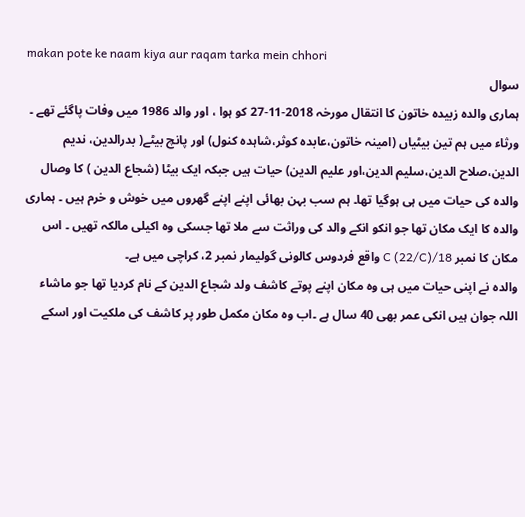makan pote ke naam kiya aur raqam tarka mein chhori
سوال
ہماری والدہ زبیدہ خاتون کا انتقال مورخہ 2018-11-27 کو ہوا ، اور والد 1986 میں وفات پاگئے تھے ۔ ورثاء میں ہم تین بیٹیاں (امینہ خاتون،عابدہ کوثر،شاہدہ کنول) اور پانچ بیٹے( بدرالدین، ندیم الدین،صلاح الدین،سلیم الدین،اور علیم الدین) حیات ہیں جبکہ ایک بیٹا (شجاع الدین ) کا وصال والدہ کی حیات میں ہی ہوگیا تھا۔ ہم سب بہن بھائی اپنے اپنے گھروں میں خوش و خرم ہیں ۔ ہماری والدہ کا ایک مکان تھا جو انکو انکے والد کی وراثت سے ملا تھا جسکی وہ اکیلی مالکہ تھیں ۔ اس مکان کا نمبر 18/C (22/C) واقع فردوس کالونی گولیمار نمبر 2، کراچی میں ہے۔
والدہ نے اپنی حیات میں ہی وہ مکان اپنے پوتے کاشف ولد شجاع الدین کے نام کردیا تھا جو ماشاء اللہ جوان ہیں انکی عمر بھی 40 سال ہے ۔اب وہ مکان مکمل طور پر کاشف کی ملکیت اور اسکے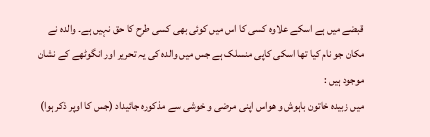قبضے میں ہے اسکے علاوہ کسی کا اس میں کوئی بھی کسی طرح کا حق نہیں ہے۔ والدہ نے مکان جو نام کیا تھا اسکی کاپی منسلک ہے جس میں والدہ کی یہ تحریر اور انگوٹھے کے نشان موجود ہیں :
میں زبیدہ خاتون باہوش و ھواس اپنی مرضی و خوشی سے مذکورہ جائیداد (جس کا اوپر ذکر ہوا)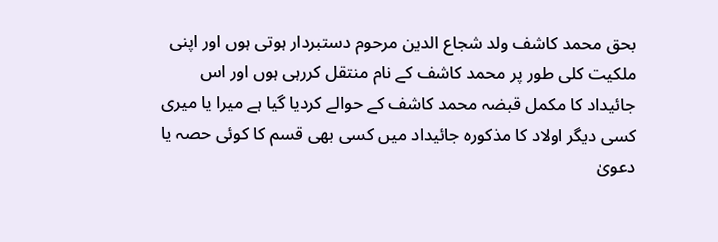بحق محمد کاشف ولد شجاع الدین مرحوم دستبردار ہوتی ہوں اور اپنی ملکیت کلی طور پر محمد کاشف کے نام منتقل کررہی ہوں اور اس جائیداد کا مکمل قبضہ محمد کاشف کے حوالے کردیا گیا ہے میرا یا میری کسی دیگر اولاد کا مذکورہ جائیداد میں کسی بھی قسم کا کوئی حصہ یا دعویٰ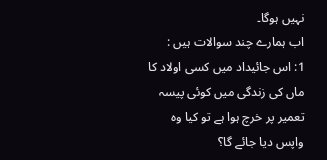نہیں ہوگا۔
اب ہمارے چند سوالات ہیں :
1: اس جائیداد میں کسی اولاد کا ماں کی زندگی میں کوئی پیسہ تعمیر پر خرچ ہوا ہے تو کیا وہ واپس دیا جائے گا؟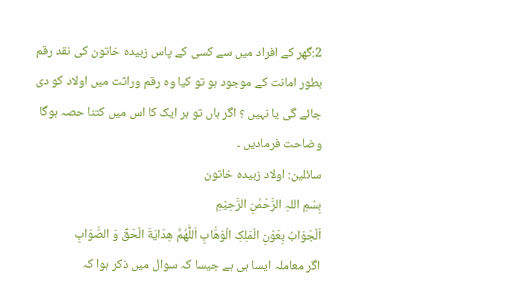2:گھر کے افراد میں سے کسی کے پاس زبیدہ خاتون کی نقد رقم بطور امانت کے موجود ہو تو کیا وہ رقم وراثت میں اولاد کو دی جائے گی یا نہیں ؟ اگر ہاں تو ہر ایک کا اس میں کتنا حصہ ہوگا وضاحت فرمادیں ۔
سائلین: اولاد زبیدہ خاتون
بِسْمِ اللہِ الرَّحْمٰنِ الرَّحِيْمِ
اَلْجَوَابُ بِعَوْنِ الْمَلِکِ الْوَھَّابِ اَللّٰھُمَّ ھِدَايَةَ الْحَقِّ وَ الصَّوَابِ
اگر معاملہ ایسا ہی ہے جیسا کہ سوال میں ذکر ہوا کہ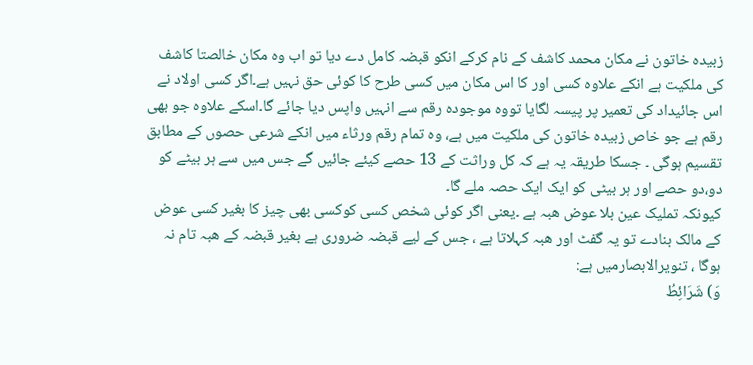زبیدہ خاتون نے مکان محمد کاشف کے نام کرکے انکو قبضہ کامل دے دیا تو اب وہ مکان خالصتا کاشف کی ملکیت ہے انکے علاوہ کسی اور کا اس مکان میں کسی طرح کا کوئی حق نہیں ہے۔اگر کسی اولاد نے اس جائیداد کی تعمیر پر پیسہ لگایا تووہ موجودہ رقم سے انہیں واپس دیا جائے گا۔اسکے علاوہ جو بھی رقم ہے جو خاص زبیدہ خاتون کی ملکیت میں ہے، وہ تمام رقم ورثاء میں انکے شرعی حصوں کے مطابق تقسیم ہوگی ۔ جسکا طریقہ یہ ہے کہ کل وراثت کے 13 حصے کیئے جائیں گے جس میں سے ہر بیٹے کو دو،دو حصے اور ہر بیٹی کو ایک ایک حصہ ملے گا۔
کیونکہ تملیک عین بلا عوض ھبہ ہے ۔یعنی اگر کوئی شخص کسی کوکسی بھی چیز کا بغیر کسی عوض کے مالک بنادے تو یہ گفٹ اور ھبہ کہلاتا ہے ، جس کے لیے قبضہ ضروری ہے بغیر قبضہ کے ھبہ تام نہ ہوگا ، تنویرالابصارمیں ہے:
وَ) شَرَائِطُ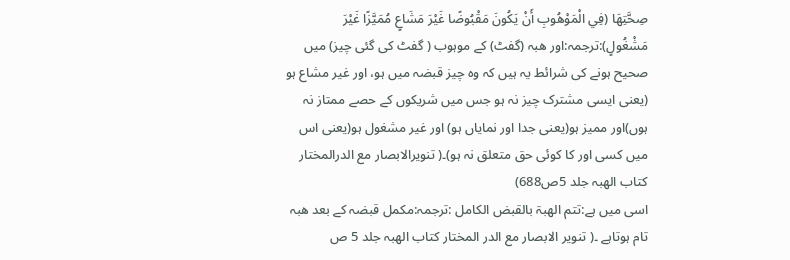صِحَّتِهَا (فِي الْمَوْهُوبِ أَنْ يَكُونَ مَقْبُوضًا غَيْرَ مَشَاعٍ مُمَيَّزًا غَيْرَ مَشْغُولٍ):ترجمہ:اور ھبہ (گفٹ) کے موہوب ( گفٹ کی گئی چیز) میں صحیح ہونے کی شرائط یہ ہیں کہ وہ چیز قبضہ میں ہو، اور غیر مشاع ہو (یعنی ایسی مشترک چیز نہ ہو جس میں شریکوں کے حصے ممتاز نہ ہوں)اور ممیز ہو(یعنی جدا اور نمایاں ہو) اور غیر مشغول ہو(یعنی اس میں کسی اور کا کوئی حق متعلق نہ ہو)۔( تنویرالابصار مع الدرالمختار کتاب الھبہ جلد 5ص688)
اسی میں ہے:تتم الھبۃ بالقبض الکامل :ترجمہ:مکمل قبضہ کے بعد ھبہ تام ہوتاہے ۔( تنویر الابصار مع الدر المختار کتاب الھبہ جلد 5 ص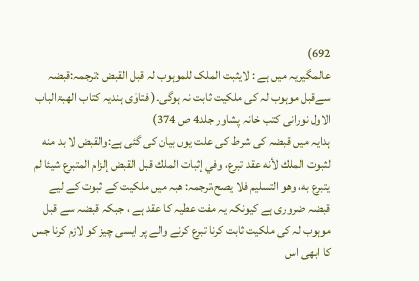692)
عالمگیریہ میں ہے : لایثبت الملک للموہوب لہ قبل القبض :ترجمہ:قبضہ سےقبل موہوب لہ کی ملکیت ثابت نہ ہوگی۔( فتاوٰی ہندیہ کتاب الھبۃالباب الاول نورانی کتب خانہ پشاور جلد4 ص 374)
ہدایہ میں قبضہ کی شرط کی علت یوں بیان کی گئی ہے:والقبض لا بد منه لثبوت الملك لأنه عقد تبرع، وفي إثبات الملك قبل القبض إلزام المتبرع شيئا لم يتبرع به، وهو التسليم فلا يصح،ترجمہ: ھبہ میں ملکیت کے ثبوت کے لیے قبضہ ضروری ہے کیونکہ یہ مفت عطیہ کا عقد ہے ، جبکہ قبضہ سے قبل موہوب لہ کی ملکیت ثابت کرنا تبرع کرنے والے پر ایسی چیز کو لازم کرنا جس کا ابھی اس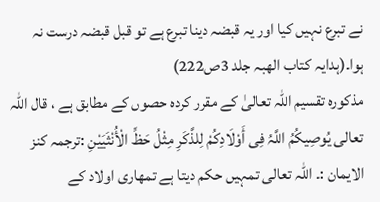نے تبرع نہیں کیا اور یہ قبضہ دینا تبرع ہے تو قبل قبضہ درست نہ ہوا۔(ہدایہ کتاب الھبہ جلد 3ص222)
مذکورہ تقسیم اللہ تعالیٰ کے مقرر کردہ حصوں کے مطابق ہے ، قال اللہ تعالی یُوصِیکُمُ اللَّہُ فِی أَوْلَادِکُمْ لِلذَّکَرِ مِثْلُ حَظِّ الْأُنْثَیَیْنِ :ترجمہ کنز الایمان :۔ اللہ تعالی تمہیں حکم دیتا ہے تمھاری اولاد کے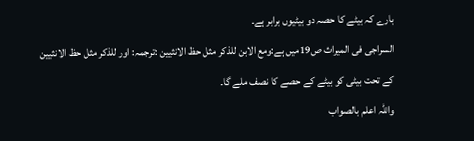بارے کہ بیٹے کا حصہ دو بیٹیوں برابر ہے۔
السراجی فی المیراث ص19میں ہے:ومع الابن للذکر مثل حظ الانثیین :ترجمہ: اور للذکر مثل حظ الانثیین کے تحت بیٹی کو بیٹے کے حصے کا نصف ملے گا۔
واللہ اعلم بالصواب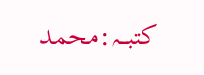کتبـــہ:محمد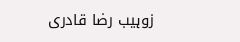زوہیب رضا قادری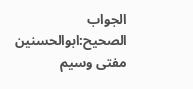الجواب الصحیح:ابوالحسنین مفتی وسیم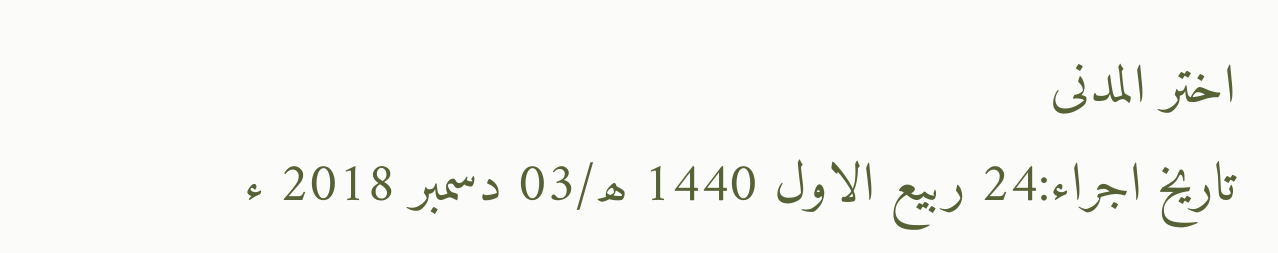اختر المدنی
تاریخ اجراء:24 ربیع الاول 1440 ھ/03 دسمبر 2018 ء